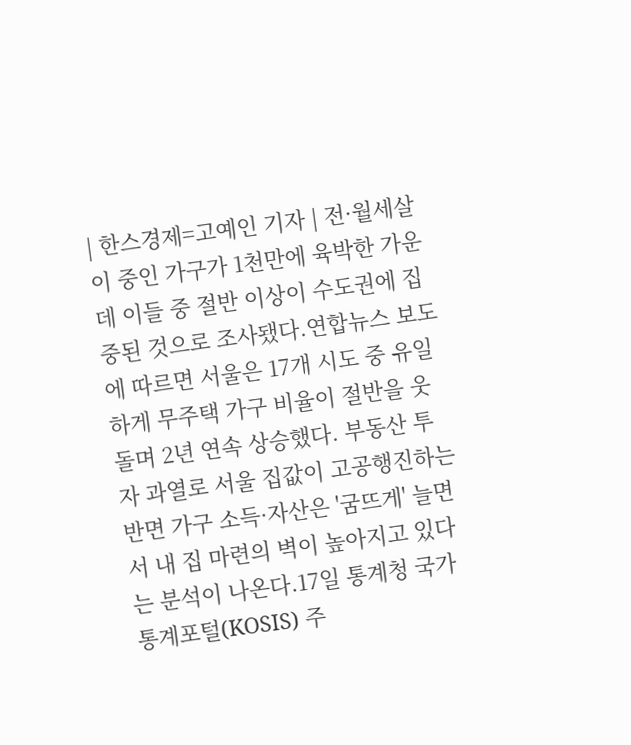| 한스경제=고예인 기자 | 전·월세살이 중인 가구가 1천만에 육박한 가운데 이들 중 절반 이상이 수도권에 집중된 것으로 조사됐다.연합뉴스 보도에 따르면 서울은 17개 시도 중 유일하게 무주택 가구 비율이 절반을 웃돌며 2년 연속 상승했다. 부동산 투자 과열로 서울 집값이 고공행진하는 반면 가구 소득·자산은 '굼뜨게' 늘면서 내 집 마련의 벽이 높아지고 있다는 분석이 나온다.17일 통계청 국가통계포털(KOSIS) 주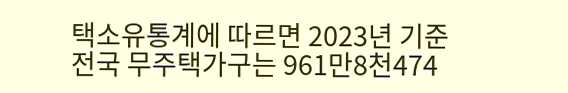택소유통계에 따르면 2023년 기준 전국 무주택가구는 961만8천474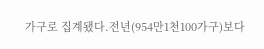가구로 집계됐다.전년(954만1천100가구)보다